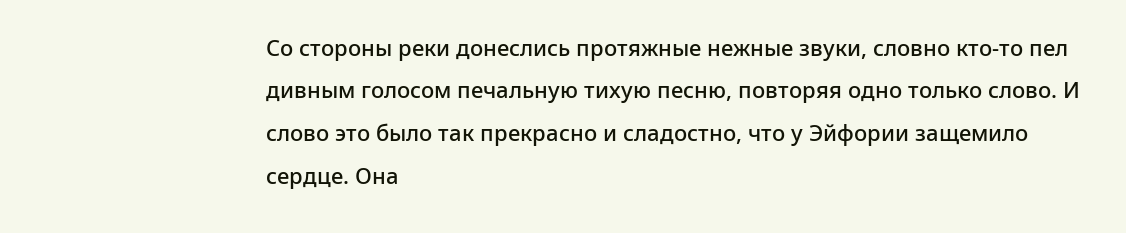Со стороны реки донеслись протяжные нежные звуки, словно кто-то пел дивным голосом печальную тихую песню, повторяя одно только слово. И слово это было так прекрасно и сладостно, что у Эйфории защемило сердце. Она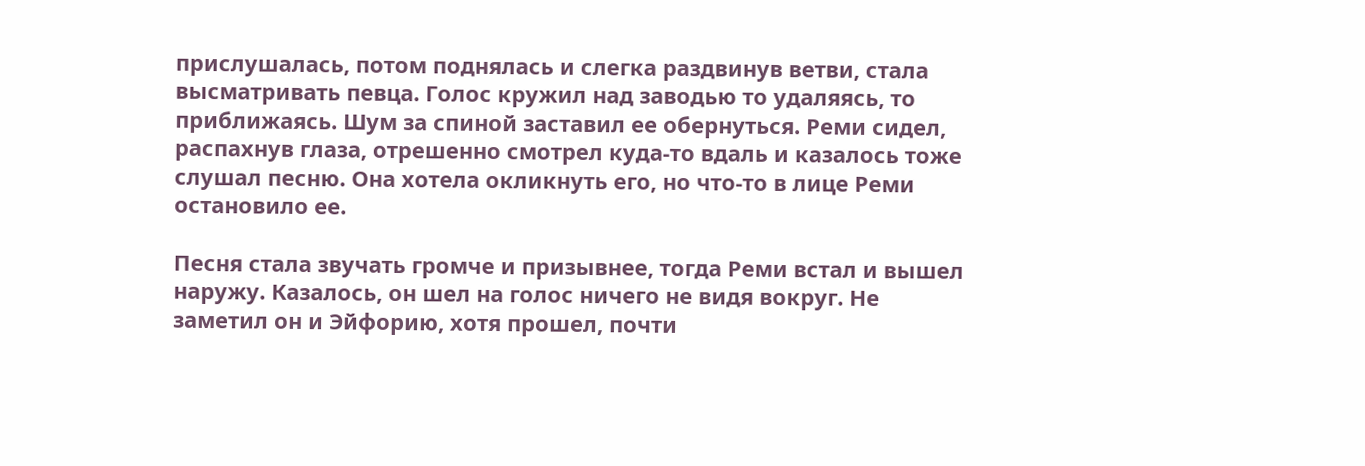прислушалась, потом поднялась и слегка раздвинув ветви, стала высматривать певца. Голос кружил над заводью то удаляясь, то приближаясь. Шум за спиной заставил ее обернуться. Реми сидел, распахнув глаза, отрешенно смотрел куда-то вдаль и казалось тоже слушал песню. Она хотела окликнуть его, но что-то в лице Реми остановило ее.

Песня стала звучать громче и призывнее, тогда Реми встал и вышел наружу. Казалось, он шел на голос ничего не видя вокруг. Не заметил он и Эйфорию, хотя прошел, почти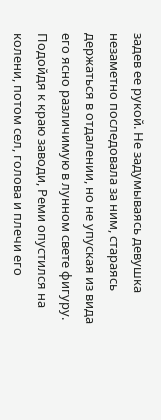задев ее рукой. Не задумываясь девушка незаметно последовала за ним, стараясь держаться в отдалении, но не упуская из вида его ясно различимую в лунном свете фигуру. Подойдя к краю заводи, Реми опустился на колени, потом сел, голова и плечи его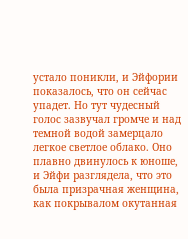устало поникли, и Эйфории показалось, что он сейчас упадет. Но тут чудесный голос зазвучал громче и над темной водой замерцало легкое светлое облако. Оно плавно двинулось к юноше, и Эйфи разглядела, что это была призрачная женщина, как покрывалом окутанная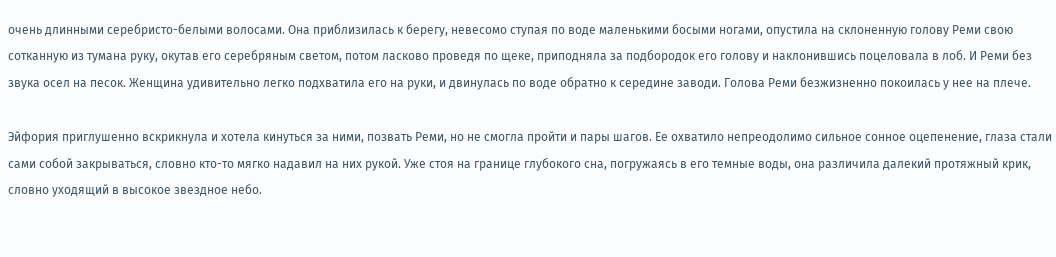очень длинными серебристо-белыми волосами. Она приблизилась к берегу, невесомо ступая по воде маленькими босыми ногами, опустила на склоненную голову Реми свою сотканную из тумана руку, окутав его серебряным светом, потом ласково проведя по щеке, приподняла за подбородок его голову и наклонившись поцеловала в лоб. И Реми без звука осел на песок. Женщина удивительно легко подхватила его на руки, и двинулась по воде обратно к середине заводи. Голова Реми безжизненно покоилась у нее на плече.

Эйфория приглушенно вскрикнула и хотела кинуться за ними, позвать Реми, но не смогла пройти и пары шагов. Ее охватило непреодолимо сильное сонное оцепенение, глаза стали сами собой закрываться, словно кто-то мягко надавил на них рукой. Уже стоя на границе глубокого сна, погружаясь в его темные воды, она различила далекий протяжный крик, словно уходящий в высокое звездное небо.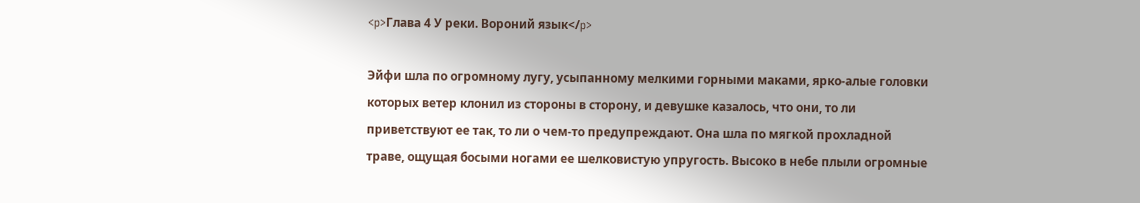<p>Глава 4 У реки. Вороний язык</p>

Эйфи шла по огромному лугу, усыпанному мелкими горными маками, ярко-алые головки которых ветер клонил из стороны в сторону, и девушке казалось, что они, то ли приветствуют ее так, то ли о чем-то предупреждают. Она шла по мягкой прохладной траве, ощущая босыми ногами ее шелковистую упругость. Высоко в небе плыли огромные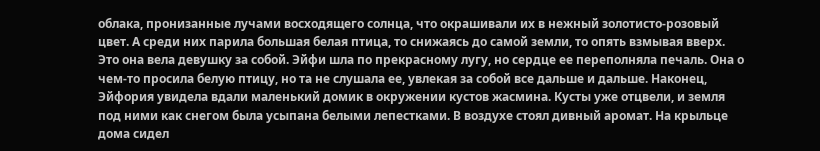облака, пронизанные лучами восходящего солнца, что окрашивали их в нежный золотисто-розовый цвет. А среди них парила большая белая птица, то снижаясь до самой земли, то опять взмывая вверх. Это она вела девушку за собой. Эйфи шла по прекрасному лугу, но сердце ее переполняла печаль. Она о чем-то просила белую птицу, но та не слушала ее, увлекая за собой все дальше и дальше. Наконец, Эйфория увидела вдали маленький домик в окружении кустов жасмина. Кусты уже отцвели, и земля под ними как снегом была усыпана белыми лепестками. В воздухе стоял дивный аромат. На крыльце дома сидел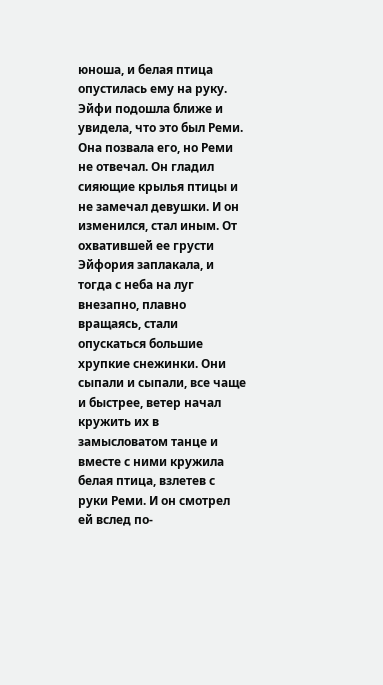юноша, и белая птица опустилась ему на руку. Эйфи подошла ближе и увидела, что это был Реми. Она позвала его, но Реми не отвечал. Он гладил сияющие крылья птицы и не замечал девушки. И он изменился, стал иным. От охватившей ее грусти Эйфория заплакала, и тогда с неба на луг внезапно, плавно вращаясь, стали опускаться большие хрупкие снежинки. Они сыпали и сыпали, все чаще и быстрее, ветер начал кружить их в замысловатом танце и вместе с ними кружила белая птица, взлетев с руки Реми. И он смотрел ей вслед по-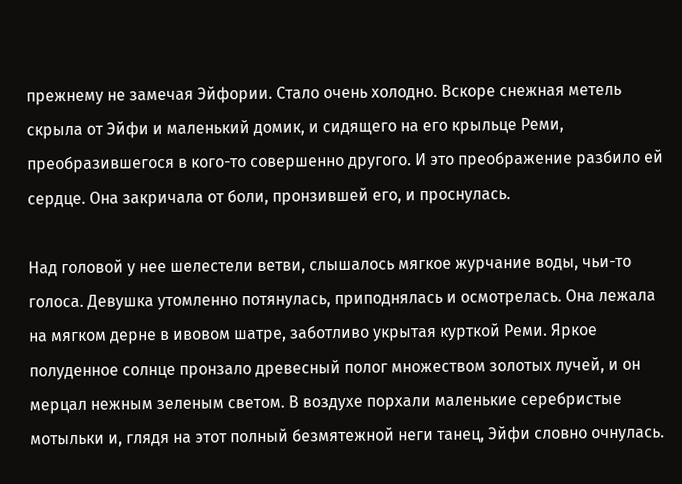прежнему не замечая Эйфории. Стало очень холодно. Вскоре снежная метель скрыла от Эйфи и маленький домик, и сидящего на его крыльце Реми, преобразившегося в кого-то совершенно другого. И это преображение разбило ей сердце. Она закричала от боли, пронзившей его, и проснулась.

Над головой у нее шелестели ветви, слышалось мягкое журчание воды, чьи-то голоса. Девушка утомленно потянулась, приподнялась и осмотрелась. Она лежала на мягком дерне в ивовом шатре, заботливо укрытая курткой Реми. Яркое полуденное солнце пронзало древесный полог множеством золотых лучей, и он мерцал нежным зеленым светом. В воздухе порхали маленькие серебристые мотыльки и, глядя на этот полный безмятежной неги танец, Эйфи словно очнулась.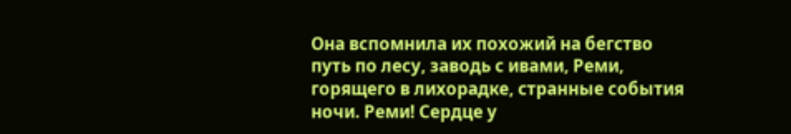Она вспомнила их похожий на бегство путь по лесу, заводь с ивами, Реми, горящего в лихорадке, странные события ночи. Реми! Сердце у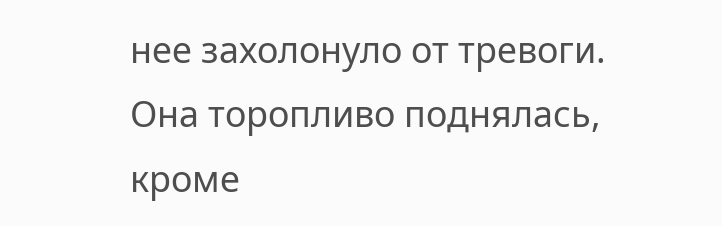нее захолонуло от тревоги. Она торопливо поднялась, кроме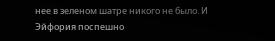нее в зеленом шатре никого не было. И Эйфория поспешно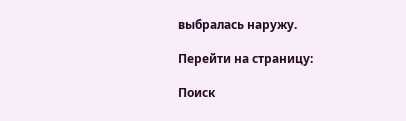выбралась наружу.

Перейти на страницу:

Поиск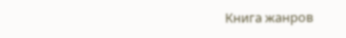Книга жанров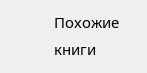Похожие книги